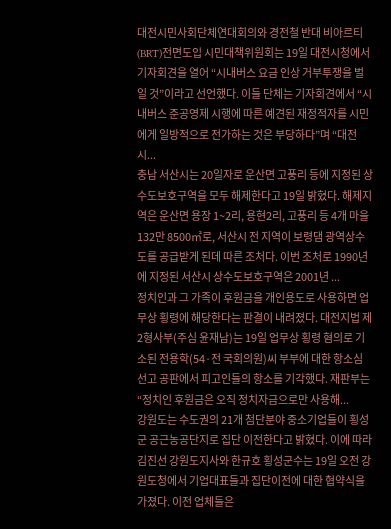대전시민사회단체연대회의와 경전철 반대 비아르티(BRT)전면도입 시민대책위원회는 19일 대전시청에서 기자회견을 열어 “시내버스 요금 인상 거부투쟁을 벌일 것”이라고 선언했다. 이들 단체는 기자회견에서 “시내버스 준공영제 시행에 따른 예견된 재정적자를 시민에게 일방적으로 전가하는 것은 부당하다”며 “대전시...
충남 서산시는 20일자로 운산면 고풍리 등에 지정된 상수도보호구역을 모두 해제한다고 19일 밝혔다. 해제지역은 운산면 용장 1~2리, 용현2리, 고풍리 등 4개 마을 132만 8500㎡로, 서산시 전 지역이 보령댐 광역상수도를 공급받게 된데 따른 조처다. 이번 조처로 1990년에 지정된 서산시 상수도보호구역은 2001년 ...
정치인과 그 가족이 후원금을 개인용도로 사용하면 업무상 횡령에 해당한다는 판결이 내려졌다. 대전지법 제2형사부(주심 윤재남)는 19일 업무상 횡령 혐의로 기소된 전용학(54·전 국회의원)씨 부부에 대한 항소심 선고 공판에서 피고인들의 항소를 기각했다. 재판부는 “정치인 후원금은 오직 정치자금으로만 사용해...
강원도는 수도권의 21개 첨단분야 중소기업들이 횡성군 공근농공단지로 집단 이전한다고 밝혔다. 이에 따라 김진선 강원도지사와 한규호 횡성군수는 19일 오전 강원도청에서 기업대표들과 집단이전에 대한 협약식을 가졌다. 이전 업체들은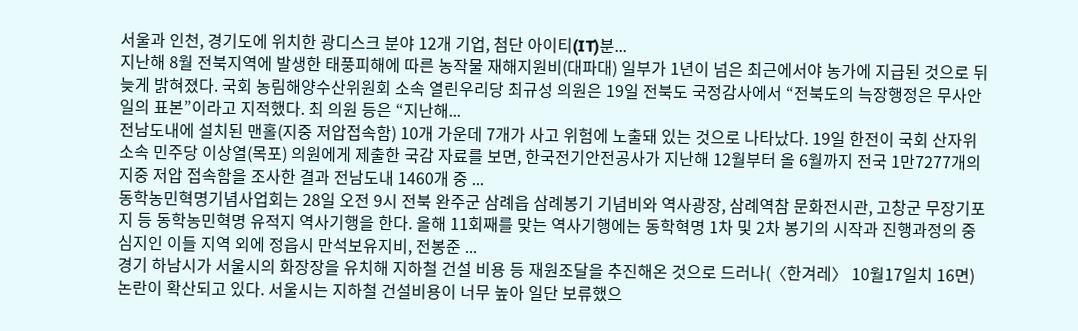서울과 인천, 경기도에 위치한 광디스크 분야 12개 기업, 첨단 아이티(IT)분...
지난해 8월 전북지역에 발생한 태풍피해에 따른 농작물 재해지원비(대파대) 일부가 1년이 넘은 최근에서야 농가에 지급된 것으로 뒤늦게 밝혀졌다. 국회 농림해양수산위원회 소속 열린우리당 최규성 의원은 19일 전북도 국정감사에서 “전북도의 늑장행정은 무사안일의 표본”이라고 지적했다. 최 의원 등은 “지난해...
전남도내에 설치된 맨홀(지중 저압접속함) 10개 가운데 7개가 사고 위험에 노출돼 있는 것으로 나타났다. 19일 한전이 국회 산자위 소속 민주당 이상열(목포) 의원에게 제출한 국감 자료를 보면, 한국전기안전공사가 지난해 12월부터 올 6월까지 전국 1만7277개의 지중 저압 접속함을 조사한 결과 전남도내 1460개 중 ...
동학농민혁명기념사업회는 28일 오전 9시 전북 완주군 삼례읍 삼례봉기 기념비와 역사광장, 삼례역참 문화전시관, 고창군 무장기포지 등 동학농민혁명 유적지 역사기행을 한다. 올해 11회째를 맞는 역사기행에는 동학혁명 1차 및 2차 봉기의 시작과 진행과정의 중심지인 이들 지역 외에 정읍시 만석보유지비, 전봉준 ...
경기 하남시가 서울시의 화장장을 유치해 지하철 건설 비용 등 재원조달을 추진해온 것으로 드러나(〈한겨레〉 10월17일치 16면) 논란이 확산되고 있다. 서울시는 지하철 건설비용이 너무 높아 일단 보류했으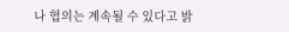나 협의는 계속될 수 있다고 밝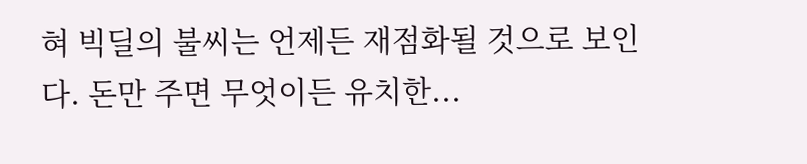혀 빅딜의 불씨는 언제든 재점화될 것으로 보인다. 돈만 주면 무엇이든 유치한...